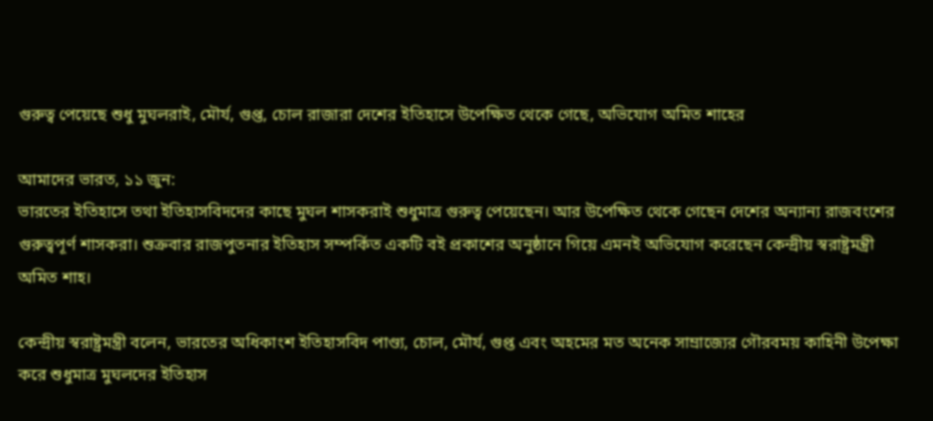গুরুত্ব পেয়েছে শুধু মুঘলরাই, মৌর্য, গুপ্ত, চোল রাজারা দেশের ইতিহাসে উপেক্ষিত থেকে গেছে, অভিযোগ অমিত শাহের

আমাদের ভারত, ১১ জুন:
ভারতের ইতিহাসে তথা ইতিহাসবিদদের কাছে মুঘল শাসকরাই শুধুমাত্র গুরুত্ব পেয়েছেন। আর উপেক্ষিত থেকে গেছেন দেশের অন্যান্য রাজবংশের গুরুত্বপূর্ণ শাসকরা। শুক্রবার রাজপুতনার ইতিহাস সম্পর্কিত একটি বই প্রকাশের অনুষ্ঠানে গিয়ে এমনই অভিযোগ করেছেন কেন্দ্রীয় স্বরাষ্ট্রমন্ত্রী অমিত শাহ।

কেন্দ্রীয় স্বরাষ্ট্রমন্ত্রী বলেন, ভারতের অধিকাংশ ইতিহাসবিদ পাণ্ড্য, চোল, মৌর্য, গুপ্ত এবং অহমের মত অনেক সাম্রাজ্যের গৌরবময় কাহিনী উপেক্ষা করে শুধুমাত্র মুঘলদের ইতিহাস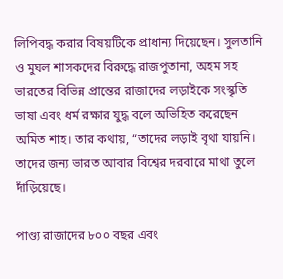লিপিবদ্ধ করার বিষয়টিকে প্রাধান্য দিয়েছেন। সুলতানি ও মুঘল শাসকদের বিরুদ্ধে রাজপুতানা, অহম সহ ভারতের বিভিন্ন প্রান্তের রাজাদের লড়াইকে সংস্কৃতি ভাষা এবং ধর্ম রক্ষার যুদ্ধ বলে অভিহিত করেছেন অমিত শাহ। তার কথায়, “তাদের লড়াই বৃথা যায়নি। তাদের জন্য ভারত আবার বিশ্বের দরবারে মাথা তুলে দাঁড়িয়েছে।

পাণ্ড্য রাজাদের ৮০০ বছর এবং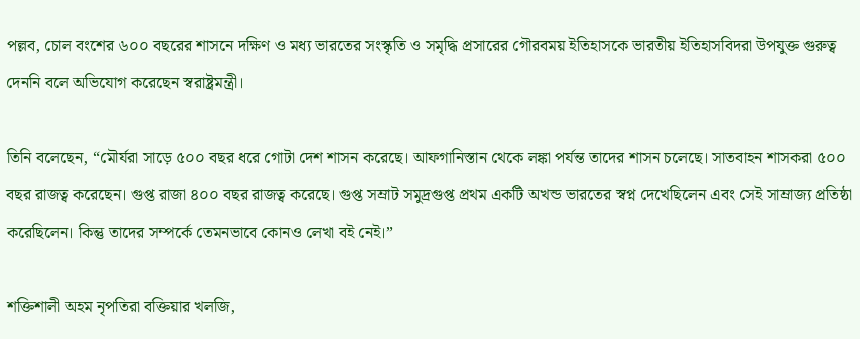পল্লব, চোল বংশের ৬০০ বছরের শাসনে দক্ষিণ ও মধ্য ভারতের সংস্কৃতি ও সমৃদ্ধি প্রসারের গৌরবময় ইতিহাসকে ভারতীয় ইতিহাসবিদরা উপযুক্ত গুরুত্ব দেননি বলে অভিযোগ করেছেন স্বরাষ্ট্রমন্ত্রী।

তিনি বলেছেন, “মৌর্যরা সাড়ে ৫০০ বছর ধরে গোটা দেশ শাসন করেছে। আফগানিস্তান থেকে লঙ্কা পর্যন্ত তাদের শাসন চলেছে। সাতবাহন শাসকরা ৫০০ বছর রাজত্ব করেছেন। গুপ্ত রাজা ৪০০ বছর রাজত্ব করেছে। গুপ্ত সম্রাট সমুদ্রগুপ্ত প্রথম একটি অখন্ড ভারতের স্বপ্ন দেখেছিলেন এবং সেই সাম্রাজ্য প্রতিষ্ঠা করেছিলেন। কিন্তু তাদের সম্পর্কে তেমনভাবে কোনও লেখা বই নেই।”

শক্তিশালী অহম নৃপতিরা বক্তিয়ার খলজি,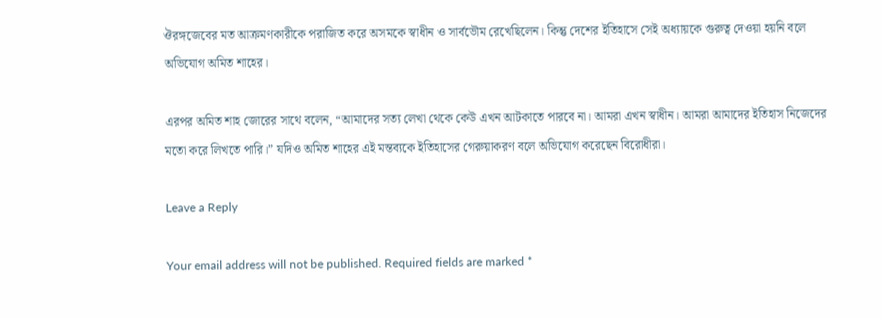ঔরঙ্গজেবের মত আক্রমণকারীকে পরাজিত করে অসমকে স্বাধীন ও সার্বভৌম রেখেছিলেন। কিন্তু দেশের ইতিহাসে সেই অধ্যায়কে গুরুত্ব দেওয়া হয়নি বলে অভিযোগ অমিত শাহের।

এরপর অমিত শাহ জোরের সাথে বলেন, “আমাদের সত্য লেখা থেকে কেউ এখন আটকাতে পারবে না। আমরা এখন স্বাধীন। আমরা আমাদের ইতিহাস নিজেদের মতো করে লিখতে পারি।” যদিও অমিত শাহের এই মন্তব্যকে ইতিহাসের গেরুয়াকরণ বলে অভিযোগ করেছেন বিরোধীরা।

Leave a Reply

Your email address will not be published. Required fields are marked *